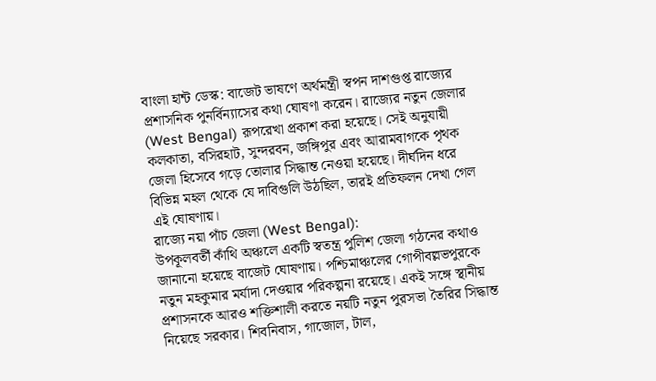বাংলা হান্ট ডেস্ক: বাজেট ভাষণে অর্থমন্ত্রী স্বপন দাশগুপ্ত রাজ্যের প্রশাসনিক পুনর্বিন্যাসের কথা ঘোষণা করেন। রাজ্যের নতুন জেলার (West Bengal) রূপরেখা প্রকাশ করা হয়েছে। সেই অনুযায়ী কলকাতা, বসিরহাট, সুন্দরবন, জঙ্গিপুর এবং আরামবাগকে পৃথক জেলা হিসেবে গড়ে তোলার সিদ্ধান্ত নেওয়া হয়েছে। দীর্ঘদিন ধরে বিভিন্ন মহল থেকে যে দাবিগুলি উঠছিল, তারই প্রতিফলন দেখা গেল এই ঘোষণায়।
রাজ্যে নয়া পাঁচ জেলা (West Bengal):
উপকূলবর্তী কাঁথি অঞ্চলে একটি স্বতন্ত্র পুলিশ জেলা গঠনের কথাও জানানো হয়েছে বাজেট ঘোষণায়। পশ্চিমাঞ্চলের গোপীবল্লভপুরকে নতুন মহকুমার মর্যাদা দেওয়ার পরিকল্পনা রয়েছে। একই সঙ্গে স্থানীয় প্রশাসনকে আরও শক্তিশালী করতে নয়টি নতুন পুরসভা তৈরির সিদ্ধান্ত নিয়েছে সরকার। শিবনিবাস, গাজোল, টাল,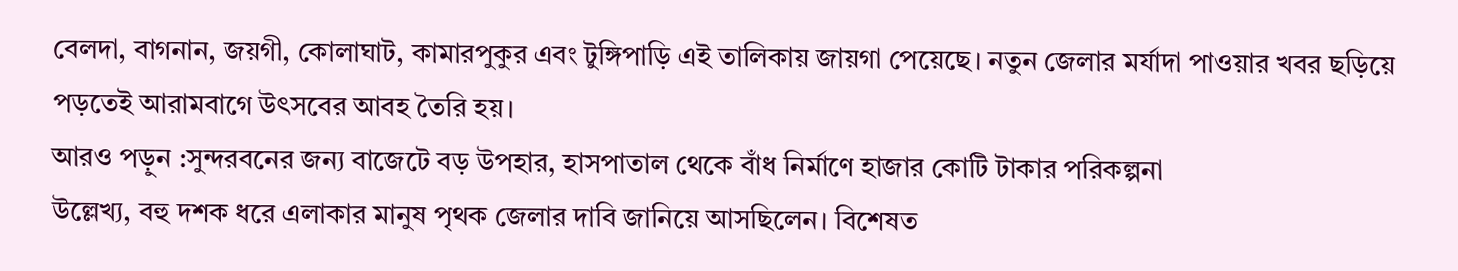বেলদা, বাগনান, জয়গী, কোলাঘাট, কামারপুকুর এবং টুঙ্গিপাড়ি এই তালিকায় জায়গা পেয়েছে। নতুন জেলার মর্যাদা পাওয়ার খবর ছড়িয়ে পড়তেই আরামবাগে উৎসবের আবহ তৈরি হয়।
আরও পড়ুন :সুন্দরবনের জন্য বাজেটে বড় উপহার, হাসপাতাল থেকে বাঁধ নির্মাণে হাজার কোটি টাকার পরিকল্পনা
উল্লেখ্য, বহু দশক ধরে এলাকার মানুষ পৃথক জেলার দাবি জানিয়ে আসছিলেন। বিশেষত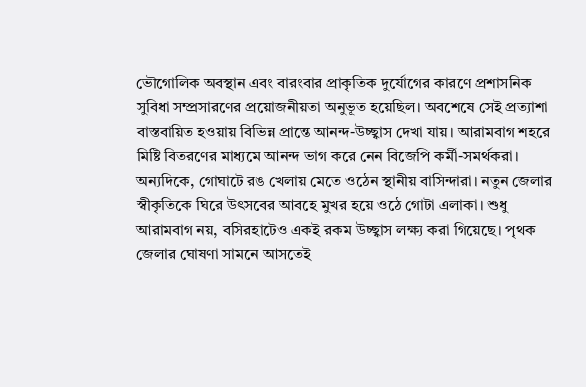ভৌগোলিক অবস্থান এবং বারংবার প্রাকৃতিক দুর্যোগের কারণে প্রশাসনিক সুবিধা সম্প্রসারণের প্রয়োজনীয়তা অনুভূত হয়েছিল। অবশেষে সেই প্রত্যাশা বাস্তবায়িত হওয়ায় বিভিন্ন প্রান্তে আনন্দ-উচ্ছ্বাস দেখা যায়। আরামবাগ শহরে মিষ্টি বিতরণের মাধ্যমে আনন্দ ভাগ করে নেন বিজেপি কর্মী-সমর্থকরা।
অন্যদিকে, গোঘাটে রঙ খেলায় মেতে ওঠেন স্থানীয় বাসিন্দারা। নতুন জেলার স্বীকৃতিকে ঘিরে উৎসবের আবহে মুখর হয়ে ওঠে গোটা এলাকা। শুধু আরামবাগ নয়, বসিরহাটেও একই রকম উচ্ছ্বাস লক্ষ্য করা গিয়েছে। পৃথক জেলার ঘোষণা সামনে আসতেই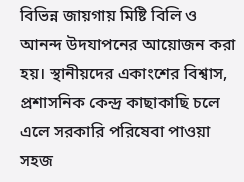বিভিন্ন জায়গায় মিষ্টি বিলি ও আনন্দ উদযাপনের আয়োজন করা হয়। স্থানীয়দের একাংশের বিশ্বাস, প্রশাসনিক কেন্দ্র কাছাকাছি চলে এলে সরকারি পরিষেবা পাওয়া সহজ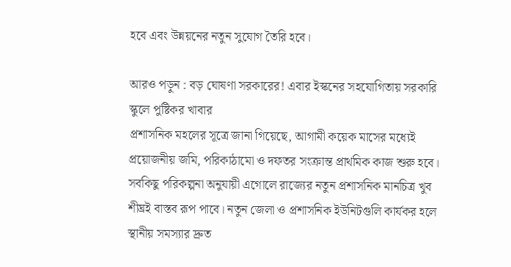হবে এবং উন্নয়নের নতুন সুযোগ তৈরি হবে।

আরও পড়ুন : বড় ঘোষণা সরকারের! এবার ইস্কনের সহযোগিতায় সরকারি স্কুলে পুষ্টিকর খাবার
প্রশাসনিক মহলের সূত্রে জানা গিয়েছে, আগামী কয়েক মাসের মধ্যেই প্রয়োজনীয় জমি, পরিকাঠামো ও দফতর সংক্রান্ত প্রাথমিক কাজ শুরু হবে। সবকিছু পরিকল্পনা অনুযায়ী এগোলে রাজ্যের নতুন প্রশাসনিক মানচিত্র খুব শীঘ্রই বাস্তব রূপ পাবে। নতুন জেলা ও প্রশাসনিক ইউনিটগুলি কার্যকর হলে স্থানীয় সমস্যার দ্রুত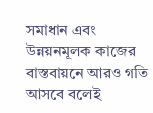সমাধান এবং উন্নয়নমূলক কাজের বাস্তবায়নে আরও গতি আসবে বলেই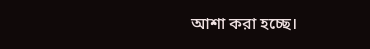আশা করা হচ্ছে।